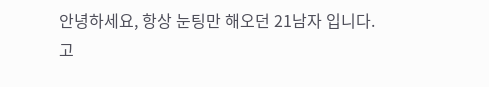안녕하세요, 항상 눈팅만 해오던 21남자 입니다.
고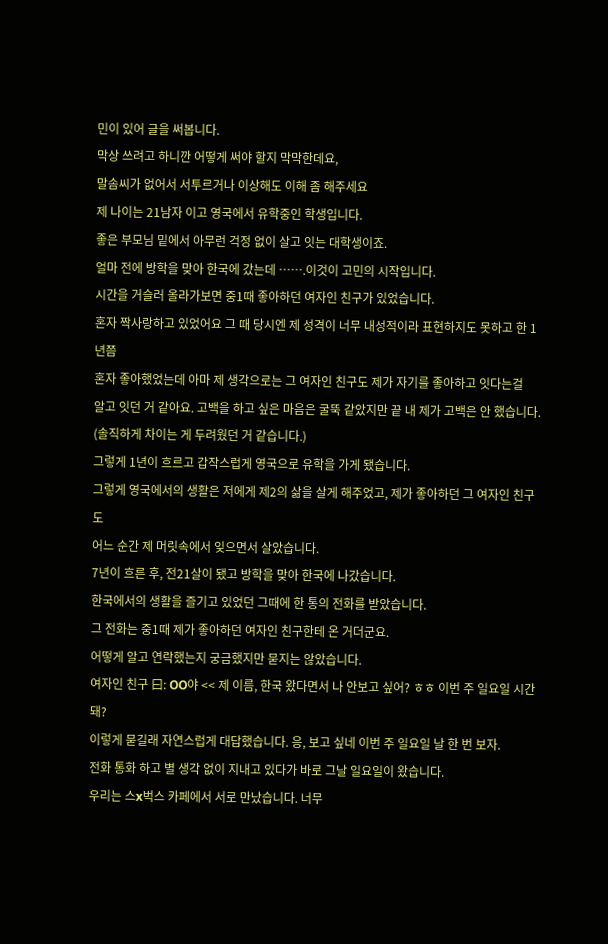민이 있어 글을 써봅니다.
막상 쓰려고 하니깐 어떻게 써야 할지 막막한데요,
말솜씨가 없어서 서투르거나 이상해도 이해 좀 해주세요
제 나이는 21남자 이고 영국에서 유학중인 학생입니다.
좋은 부모님 밑에서 아무런 걱정 없이 살고 잇는 대학생이죠.
얼마 전에 방학을 맞아 한국에 갔는데 …….이것이 고민의 시작입니다.
시간을 거슬러 올라가보면 중1때 좋아하던 여자인 친구가 있었습니다.
혼자 짝사랑하고 있었어요 그 때 당시엔 제 성격이 너무 내성적이라 표현하지도 못하고 한 1년쯤
혼자 좋아했었는데 아마 제 생각으로는 그 여자인 친구도 제가 자기를 좋아하고 잇다는걸
알고 잇던 거 같아요. 고백을 하고 싶은 마음은 굴뚝 같았지만 끝 내 제가 고백은 안 했습니다.
(솔직하게 차이는 게 두려웠던 거 같습니다.)
그렇게 1년이 흐르고 갑작스럽게 영국으로 유학을 가게 됐습니다.
그렇게 영국에서의 생활은 저에게 제2의 삶을 살게 해주었고, 제가 좋아하던 그 여자인 친구도
어느 순간 제 머릿속에서 잊으면서 살았습니다.
7년이 흐른 후, 전21살이 됐고 방학을 맞아 한국에 나갔습니다.
한국에서의 생활을 즐기고 있었던 그때에 한 통의 전화를 받았습니다.
그 전화는 중1때 제가 좋아하던 여자인 친구한테 온 거더군요.
어떻게 알고 연락했는지 궁금했지만 묻지는 않았습니다.
여자인 친구 曰: OO야 << 제 이름, 한국 왔다면서 나 안보고 싶어? ㅎㅎ 이번 주 일요일 시간돼?
이렇게 묻길래 자연스럽게 대답했습니다. 응, 보고 싶네 이번 주 일요일 날 한 번 보자.
전화 통화 하고 별 생각 없이 지내고 있다가 바로 그날 일요일이 왔습니다.
우리는 스x벅스 카페에서 서로 만났습니다. 너무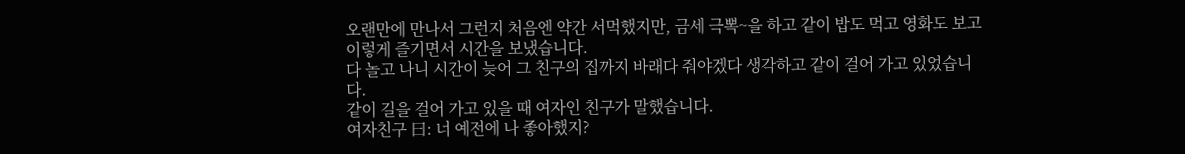오랜만에 만나서 그런지 처음엔 약간 서먹했지만, 금세 극뽁~을 하고 같이 밥도 먹고 영화도 보고 이렇게 즐기면서 시간을 보냈습니다.
다 놀고 나니 시간이 늦어 그 친구의 집까지 바래다 줘야겠다 생각하고 같이 걸어 가고 있었습니다.
같이 길을 걸어 가고 있을 때 여자인 친구가 말했습니다.
여자친구 曰: 너 예전에 나 좋아했지?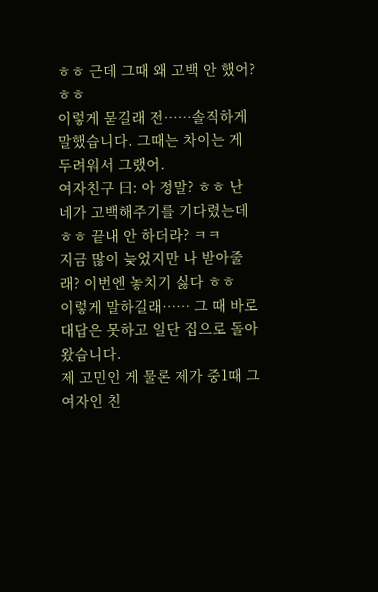ㅎㅎ 근데 그때 왜 고백 안 했어? ㅎㅎ
이렇게 묻길래 전……솔직하게 말했습니다. 그때는 차이는 게 두려워서 그랬어.
여자친구 曰: 아 정말? ㅎㅎ 난 네가 고백해주기를 기다렸는데 ㅎㅎ 끝내 안 하더라? ㅋㅋ
지금 많이 늦었지만 나 받아줄래? 이번엔 놓치기 싫다 ㅎㅎ
이렇게 말하길래…… 그 때 바로 대답은 못하고 일단 집으로 돌아왔습니다.
제 고민인 게 물론 제가 중1때 그 여자인 친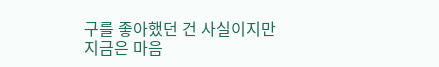구를 좋아했던 건 사실이지만
지금은 마음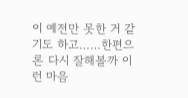이 예전만 못한 거 같기도 하고……한편으론 다시 잘해볼까 이런 마음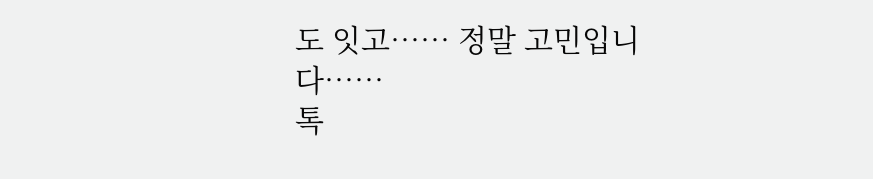도 잇고…… 정말 고민입니다……
톡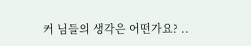커 님들의 생각은 어떤가요? ..